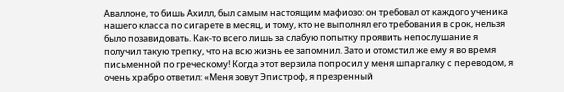Аваллоне, то бишь Ахилл, был самым настоящим мафиозо: он требовал от каждого ученика нашего класса по сигарете в месяц, и тому, кто не выполнял его требования в срок, нельзя было позавидовать. Как-то всего лишь за слабую попытку проявить непослушание я получил такую трепку, что на всю жизнь ее запомнил. Зато и отомстил же ему я во время письменной по греческому! Когда этот верзила попросил у меня шпаргалку с переводом, я очень храбро ответил: «Меня зовут Эпистроф, я презренный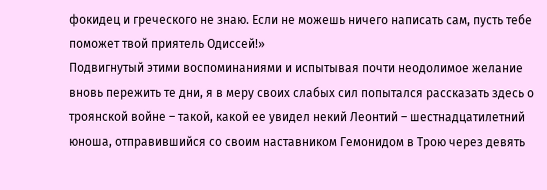фокидец и греческого не знаю. Если не можешь ничего написать сам, пусть тебе поможет твой приятель Одиссей!»
Подвигнутый этими воспоминаниями и испытывая почти неодолимое желание вновь пережить те дни, я в меру своих слабых сил попытался рассказать здесь о троянской войне – такой, какой ее увидел некий Леонтий – шестнадцатилетний юноша, отправившийся со своим наставником Гемонидом в Трою через девять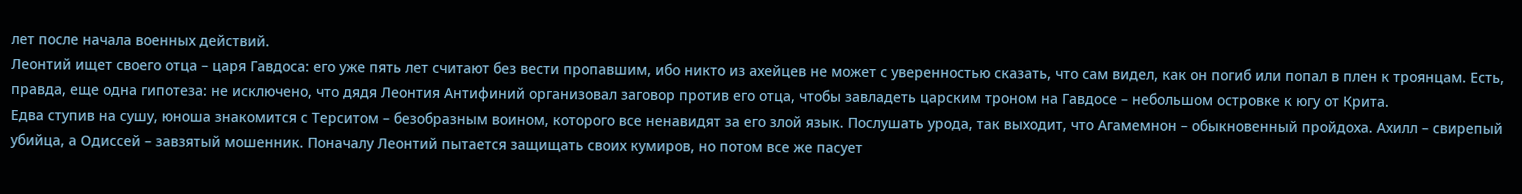лет после начала военных действий.
Леонтий ищет своего отца – царя Гавдоса: его уже пять лет считают без вести пропавшим, ибо никто из ахейцев не может с уверенностью сказать, что сам видел, как он погиб или попал в плен к троянцам. Есть, правда, еще одна гипотеза: не исключено, что дядя Леонтия Антифиний организовал заговор против его отца, чтобы завладеть царским троном на Гавдосе – небольшом островке к югу от Крита.
Едва ступив на сушу, юноша знакомится с Терситом – безобразным воином, которого все ненавидят за его злой язык. Послушать урода, так выходит, что Агамемнон – обыкновенный пройдоха. Ахилл – свирепый убийца, а Одиссей – завзятый мошенник. Поначалу Леонтий пытается защищать своих кумиров, но потом все же пасует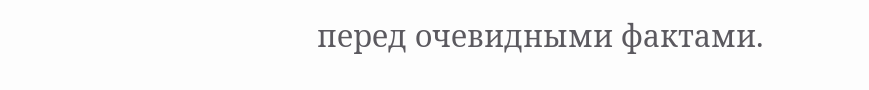перед очевидными фактами.